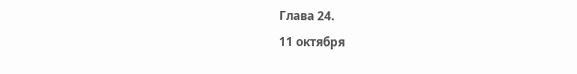Глава 24.
11 октября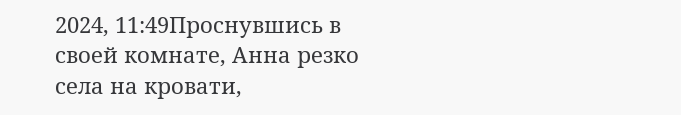2024, 11:49Проснувшись в своей комнате, Анна резко села на кровати,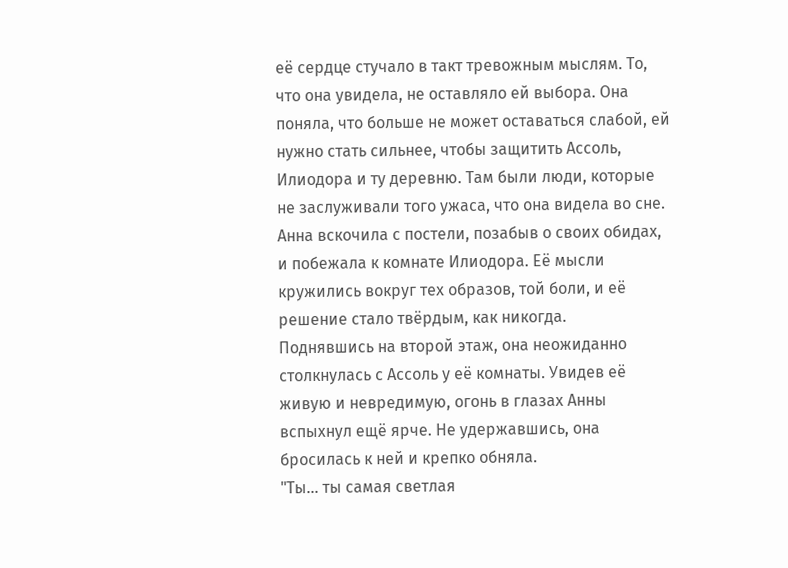её сердце стучало в такт тревожным мыслям. То, что она увидела, не оставляло ей выбора. Она поняла, что больше не может оставаться слабой, ей нужно стать сильнее, чтобы защитить Ассоль, Илиодора и ту деревню. Там были люди, которые не заслуживали того ужаса, что она видела во сне.
Анна вскочила с постели, позабыв о своих обидах, и побежала к комнате Илиодора. Её мысли кружились вокруг тех образов, той боли, и её решение стало твёрдым, как никогда.
Поднявшись на второй этаж, она неожиданно столкнулась с Ассоль у её комнаты. Увидев её живую и невредимую, огонь в глазах Анны вспыхнул ещё ярче. Не удержавшись, она бросилась к ней и крепко обняла.
"Ты... ты самая светлая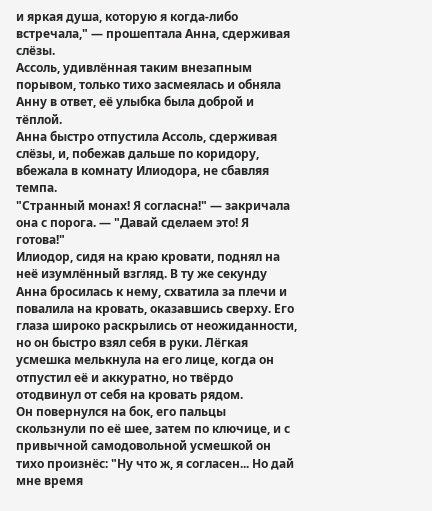и яркая душа, которую я когда-либо встречала," — прошептала Анна, сдерживая слёзы.
Ассоль, удивлённая таким внезапным порывом, только тихо засмеялась и обняла Анну в ответ, её улыбка была доброй и тёплой.
Анна быстро отпустила Ассоль, сдерживая слёзы, и, побежав дальше по коридору, вбежала в комнату Илиодора, не сбавляя темпа.
"Странный монах! Я согласна!" — закричала она с порога. — "Давай сделаем это! Я готова!"
Илиодор, сидя на краю кровати, поднял на неё изумлённый взгляд. В ту же секунду Анна бросилась к нему, схватила за плечи и повалила на кровать, оказавшись сверху. Его глаза широко раскрылись от неожиданности, но он быстро взял себя в руки. Лёгкая усмешка мелькнула на его лице, когда он отпустил её и аккуратно, но твёрдо отодвинул от себя на кровать рядом.
Он повернулся на бок, его пальцы скользнули по её шее, затем по ключице, и с привычной самодовольной усмешкой он тихо произнёс: "Ну что ж, я согласен... Но дай мне время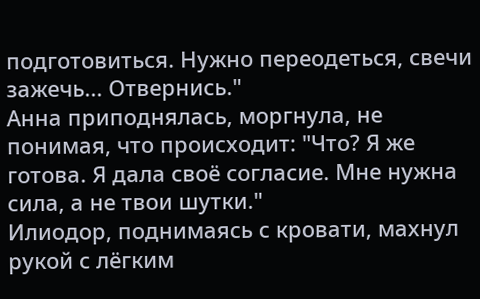подготовиться. Нужно переодеться, свечи зажечь... Отвернись."
Анна приподнялась, моргнула, не понимая, что происходит: "Что? Я же готова. Я дала своё согласие. Мне нужна сила, а не твои шутки."
Илиодор, поднимаясь с кровати, махнул рукой с лёгким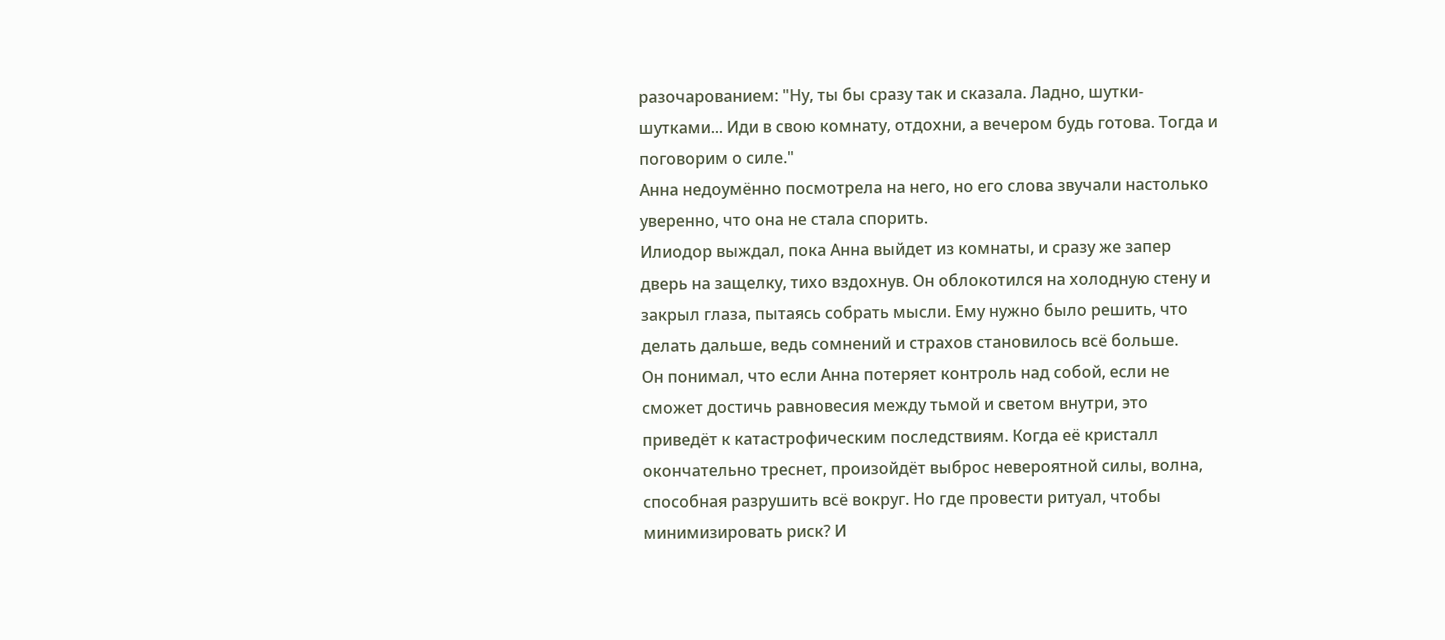разочарованием: "Ну, ты бы сразу так и сказала. Ладно, шутки-шутками... Иди в свою комнату, отдохни, а вечером будь готова. Тогда и поговорим о силе."
Анна недоумённо посмотрела на него, но его слова звучали настолько уверенно, что она не стала спорить.
Илиодор выждал, пока Анна выйдет из комнаты, и сразу же запер дверь на защелку, тихо вздохнув. Он облокотился на холодную стену и закрыл глаза, пытаясь собрать мысли. Ему нужно было решить, что делать дальше, ведь сомнений и страхов становилось всё больше.
Он понимал, что если Анна потеряет контроль над собой, если не сможет достичь равновесия между тьмой и светом внутри, это приведёт к катастрофическим последствиям. Когда её кристалл окончательно треснет, произойдёт выброс невероятной силы, волна, способная разрушить всё вокруг. Но где провести ритуал, чтобы минимизировать риск? И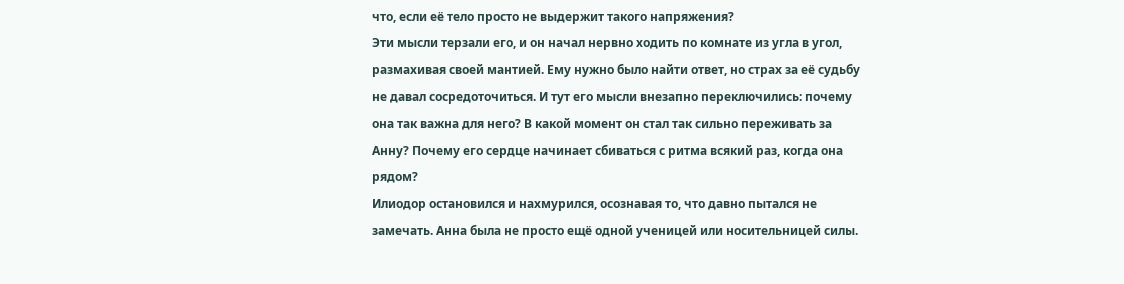что, если её тело просто не выдержит такого напряжения?
Эти мысли терзали его, и он начал нервно ходить по комнате из угла в угол, размахивая своей мантией. Ему нужно было найти ответ, но страх за её судьбу не давал сосредоточиться. И тут его мысли внезапно переключились: почему она так важна для него? В какой момент он стал так сильно переживать за Анну? Почему его сердце начинает сбиваться с ритма всякий раз, когда она рядом?
Илиодор остановился и нахмурился, осознавая то, что давно пытался не замечать. Анна была не просто ещё одной ученицей или носительницей силы.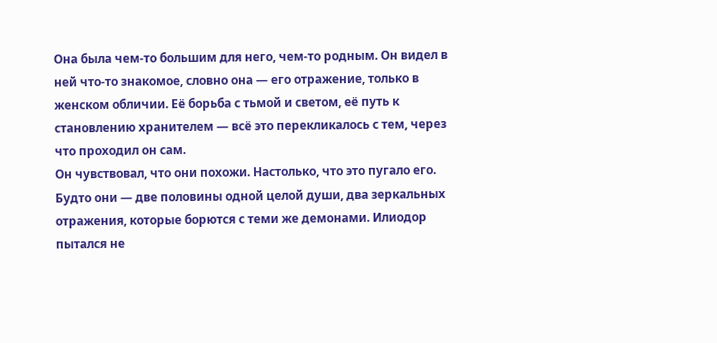Она была чем-то большим для него, чем-то родным. Он видел в ней что-то знакомое, словно она — его отражение, только в женском обличии. Её борьба с тьмой и светом, её путь к становлению хранителем — всё это перекликалось с тем, через что проходил он сам.
Он чувствовал, что они похожи. Настолько, что это пугало его. Будто они — две половины одной целой души, два зеркальных отражения, которые борются с теми же демонами. Илиодор пытался не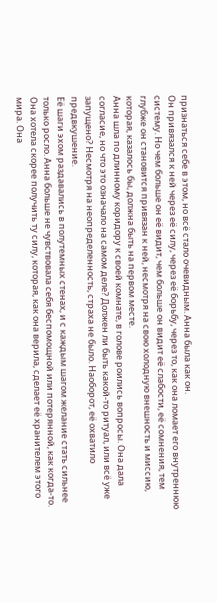признаться себе в этом, но всё стало очевидным. Анна была как он.
Он привязался к ней через её силу, через её борьбу, через то, как она ломает его внутреннюю систему. Но чем больше он её видит, чем больше он видит её слабости, её сомнения, тем глубже он становится привязан к ней, несмотря на свою холодную внешность и миссию, которая, казалось бы, должна быть на первом месте.
Анна шла по длинному коридору к своей комнате, в голове роились вопросы. Она дала согласие, но что это означало на самом деле? Должен ли быть какой-то ритуал, или всё уже запущено? Несмотря на неопределенность, страха не было. Наоборот, её охватило предвкушение.
Её шаги эхом раздавались в полутемных стенах, и с каждым шагом желание стать сильнее только росло. Анна больше не чувствовала себя беспомощной или потерянной, как когда-то. Она хотела скорее получить ту силу, которая, как она верила, сделает её хранителем этого мира. Она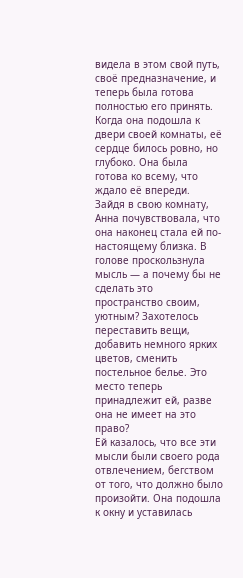видела в этом свой путь, своё предназначение, и теперь была готова полностью его принять.
Когда она подошла к двери своей комнаты, её сердце билось ровно, но глубоко. Она была готова ко всему, что ждало её впереди.
Зайдя в свою комнату, Анна почувствовала, что она наконец стала ей по-настоящему близка. В голове проскользнула мысль — а почему бы не сделать это пространство своим, уютным? Захотелось переставить вещи, добавить немного ярких цветов, сменить постельное белье. Это место теперь принадлежит ей, разве она не имеет на это право?
Ей казалось, что все эти мысли были своего рода отвлечением, бегством от того, что должно было произойти. Она подошла к окну и уставилась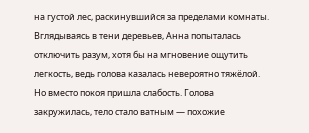на густой лес, раскинувшийся за пределами комнаты. Вглядываясь в тени деревьев, Анна попыталась отключить разум, хотя бы на мгновение ощутить легкость, ведь голова казалась невероятно тяжёлой. Но вместо покоя пришла слабость. Голова закружилась, тело стало ватным — похожие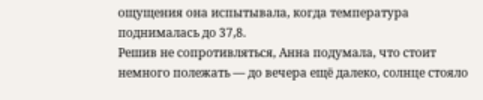ощущения она испытывала, когда температура поднималась до 37,8.
Решив не сопротивляться, Анна подумала, что стоит немного полежать — до вечера ещё далеко, солнце стояло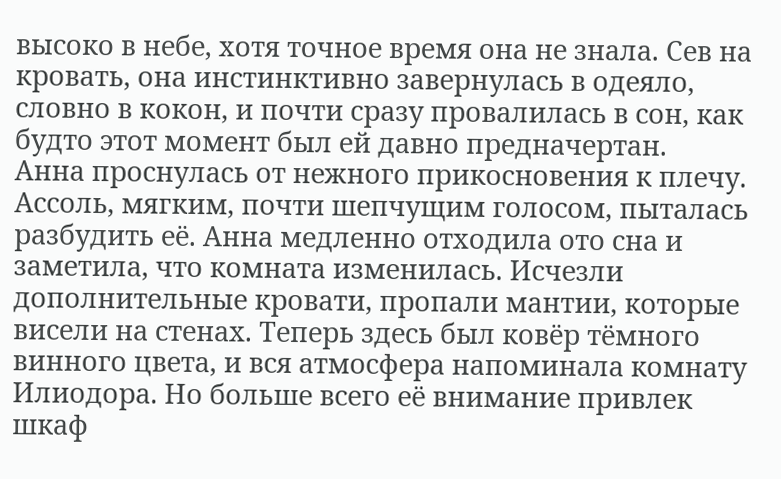высоко в небе, хотя точное время она не знала. Сев на кровать, она инстинктивно завернулась в одеяло, словно в кокон, и почти сразу провалилась в сон, как будто этот момент был ей давно предначертан.
Анна проснулась от нежного прикосновения к плечу. Ассоль, мягким, почти шепчущим голосом, пыталась разбудить её. Анна медленно отходила ото сна и заметила, что комната изменилась. Исчезли дополнительные кровати, пропали мантии, которые висели на стенах. Теперь здесь был ковёр тёмного винного цвета, и вся атмосфера напоминала комнату Илиодора. Но больше всего её внимание привлек шкаф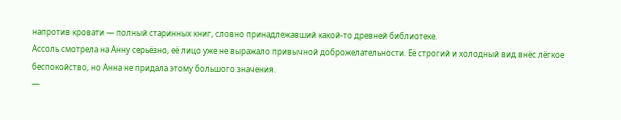напротив кровати — полный старинных книг, словно принадлежавший какой-то древней библиотеке.
Ассоль смотрела на Анну серьёзно, её лицо уже не выражало привычной доброжелательности. Её строгий и холодный вид внёс лёгкое беспокойство, но Анна не придала этому большого значения.
—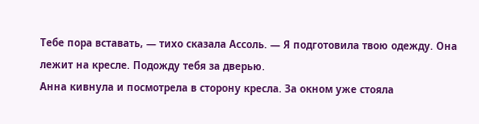Тебе пора вставать, — тихо сказала Ассоль. — Я подготовила твою одежду. Она лежит на кресле. Подожду тебя за дверью.
Анна кивнула и посмотрела в сторону кресла. За окном уже стояла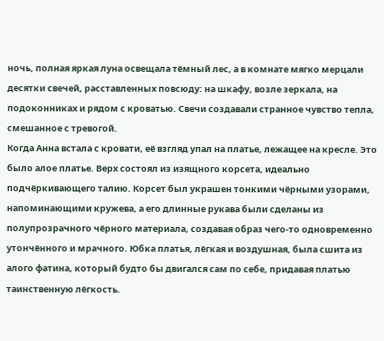ночь, полная яркая луна освещала тёмный лес, а в комнате мягко мерцали десятки свечей, расставленных повсюду: на шкафу, возле зеркала, на подоконниках и рядом с кроватью. Свечи создавали странное чувство тепла, смешанное с тревогой.
Когда Анна встала с кровати, её взгляд упал на платье, лежащее на кресле. Это было алое платье. Верх состоял из изящного корсета, идеально подчёркивающего талию. Корсет был украшен тонкими чёрными узорами, напоминающими кружева, а его длинные рукава были сделаны из полупрозрачного чёрного материала, создавая образ чего-то одновременно утончённого и мрачного. Юбка платья, лёгкая и воздушная, была сшита из алого фатина, который будто бы двигался сам по себе, придавая платью таинственную лёгкость.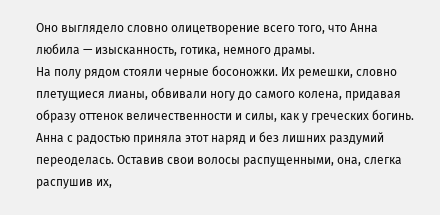Оно выглядело словно олицетворение всего того, что Анна любила — изысканность, готика, немного драмы.
На полу рядом стояли черные босоножки. Их ремешки, словно плетущиеся лианы, обвивали ногу до самого колена, придавая образу оттенок величественности и силы, как у греческих богинь.
Анна с радостью приняла этот наряд и без лишних раздумий переоделась. Оставив свои волосы распущенными, она, слегка распушив их,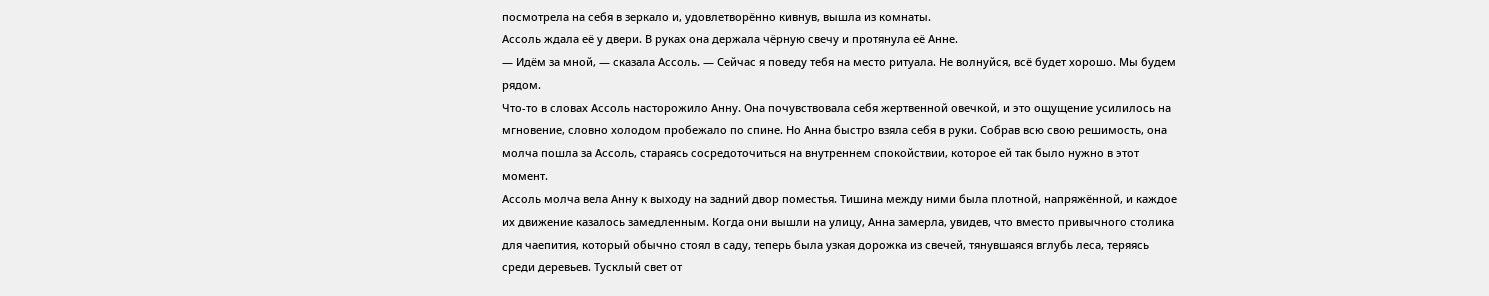посмотрела на себя в зеркало и, удовлетворённо кивнув, вышла из комнаты.
Ассоль ждала её у двери. В руках она держала чёрную свечу и протянула её Анне.
— Идём за мной, — сказала Ассоль. — Сейчас я поведу тебя на место ритуала. Не волнуйся, всё будет хорошо. Мы будем рядом.
Что-то в словах Ассоль насторожило Анну. Она почувствовала себя жертвенной овечкой, и это ощущение усилилось на мгновение, словно холодом пробежало по спине. Но Анна быстро взяла себя в руки. Собрав всю свою решимость, она молча пошла за Ассоль, стараясь сосредоточиться на внутреннем спокойствии, которое ей так было нужно в этот момент.
Ассоль молча вела Анну к выходу на задний двор поместья. Тишина между ними была плотной, напряжённой, и каждое их движение казалось замедленным. Когда они вышли на улицу, Анна замерла, увидев, что вместо привычного столика для чаепития, который обычно стоял в саду, теперь была узкая дорожка из свечей, тянувшаяся вглубь леса, теряясь среди деревьев. Тусклый свет от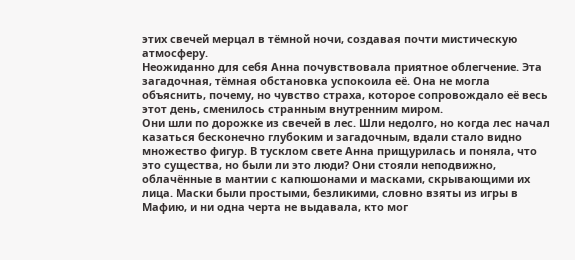этих свечей мерцал в тёмной ночи, создавая почти мистическую атмосферу.
Неожиданно для себя Анна почувствовала приятное облегчение. Эта загадочная, тёмная обстановка успокоила её. Она не могла объяснить, почему, но чувство страха, которое сопровождало её весь этот день, сменилось странным внутренним миром.
Они шли по дорожке из свечей в лес. Шли недолго, но когда лес начал казаться бесконечно глубоким и загадочным, вдали стало видно множество фигур. В тусклом свете Анна прищурилась и поняла, что это существа, но были ли это люди? Они стояли неподвижно, облачённые в мантии с капюшонами и масками, скрывающими их лица. Маски были простыми, безликими, словно взяты из игры в Мафию, и ни одна черта не выдавала, кто мог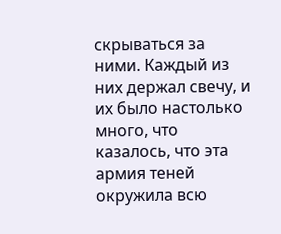скрываться за ними. Каждый из них держал свечу, и их было настолько много, что казалось, что эта армия теней окружила всю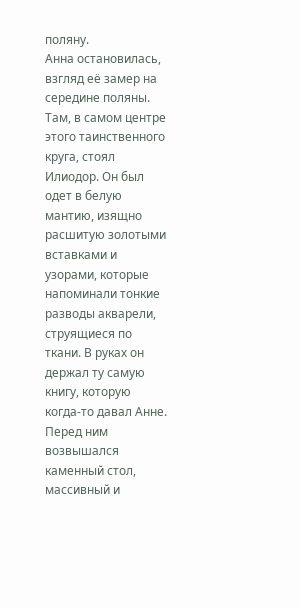поляну.
Анна остановилась, взгляд её замер на середине поляны. Там, в самом центре этого таинственного круга, стоял Илиодор. Он был одет в белую мантию, изящно расшитую золотыми вставками и узорами, которые напоминали тонкие разводы акварели, струящиеся по ткани. В руках он держал ту самую книгу, которую когда-то давал Анне. Перед ним возвышался каменный стол, массивный и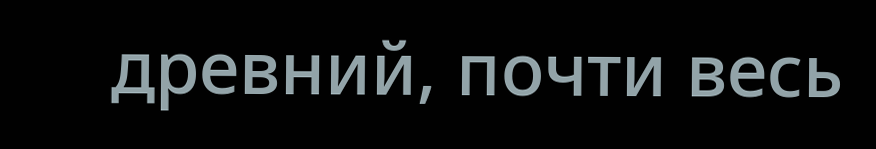древний, почти весь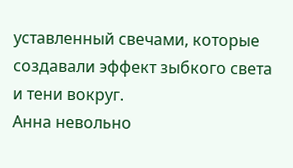уставленный свечами, которые создавали эффект зыбкого света и тени вокруг.
Анна невольно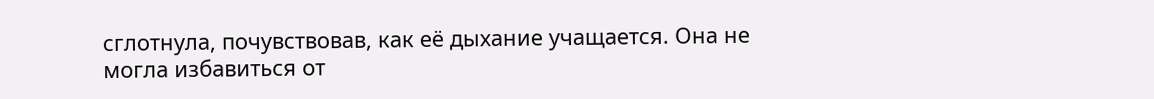сглотнула, почувствовав, как её дыхание учащается. Она не могла избавиться от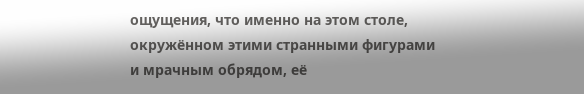ощущения, что именно на этом столе, окружённом этими странными фигурами и мрачным обрядом, её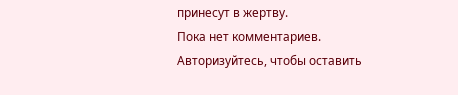принесут в жертву.
Пока нет комментариев. Авторизуйтесь, чтобы оставить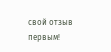свой отзыв первым!